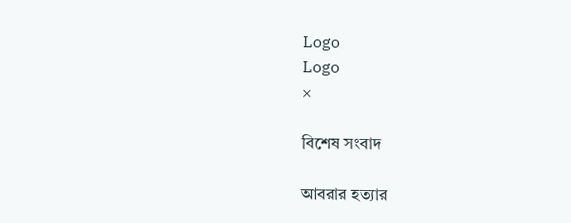Logo
Logo
×

বিশেষ সংবাদ

আবরার হত্যার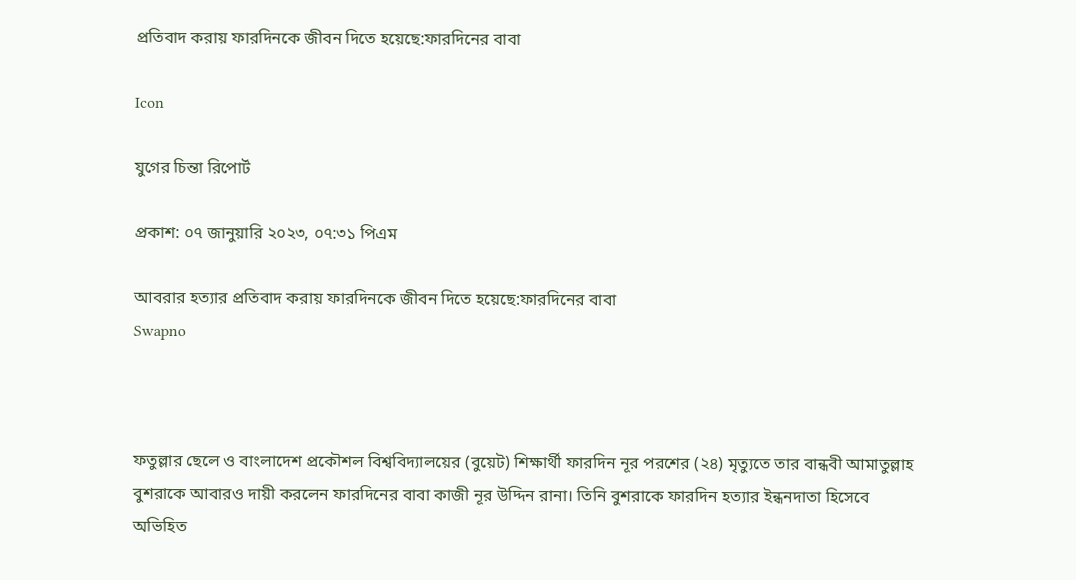প্রতিবাদ করায় ফারদিনকে জীবন দিতে হয়েছে:ফারদিনের বাবা

Icon

যুগের চিন্তা রিপোর্ট

প্রকাশ: ০৭ জানুয়ারি ২০২৩, ০৭:৩১ পিএম

আবরার হত্যার প্রতিবাদ করায় ফারদিনকে জীবন দিতে হয়েছে:ফারদিনের বাবা
Swapno



ফতুল্লার ছেলে ও বাংলাদেশ প্রকৌশল বিশ্ববিদ্যালয়ের (বুয়েট) শিক্ষার্থী ফারদিন নূর পরশের (২৪) মৃত্যুতে তার বান্ধবী আমাতুল্লাহ বুশরাকে আবারও দায়ী করলেন ফারদিনের বাবা কাজী নূর উদ্দিন রানা। তিনি বুশরাকে ফারদিন হত্যার ইন্ধনদাতা হিসেবে অভিহিত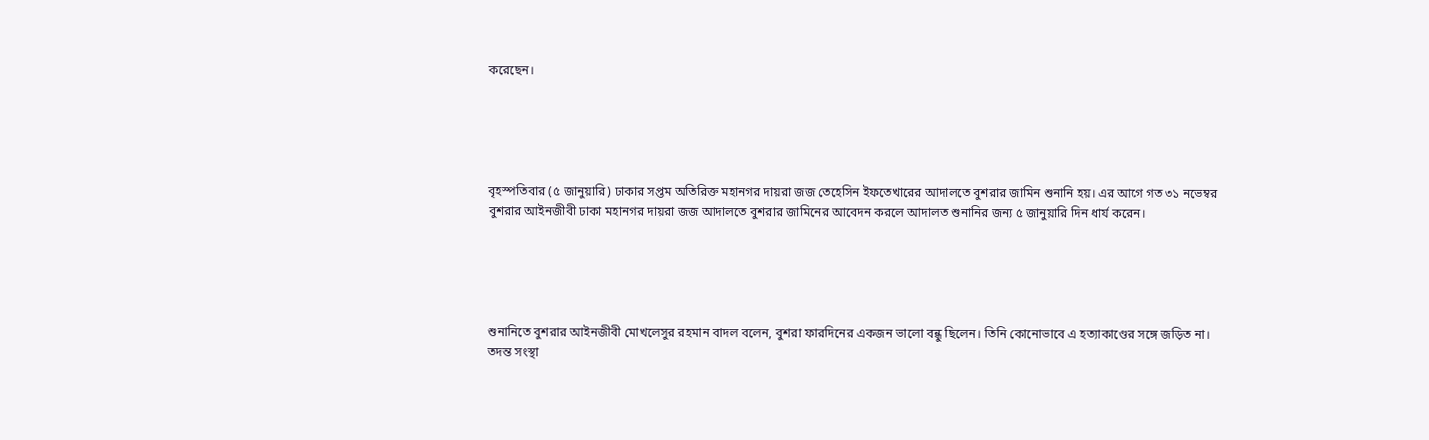করেছেন।





বৃহস্পতিবার (৫ জানুয়ারি) ঢাকার সপ্তম অতিরিক্ত মহানগর দায়রা জজ তেহেসিন ইফতেখারের আদালতে বুশরার জামিন শুনানি হয়। এর আগে গত ৩১ নভেম্বর বুশরার আইনজীবী ঢাকা মহানগর দায়রা জজ আদালতে বুশরার জামিনের আবেদন করলে আদালত শুনানির জন্য ৫ জানুয়ারি দিন ধার্য করেন।





শুনানিতে বুশরার আইনজীবী মোখলেসুর রহমান বাদল বলেন, বুশরা ফারদিনের একজন ভালো বন্ধু ছিলেন। তিনি কোনোভাবে এ হত্যাকাণ্ডের সঙ্গে জড়িত না। তদন্ত সংস্থা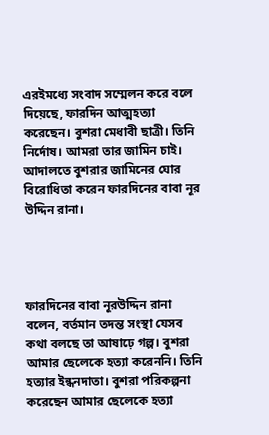এরইমধ্যে সংবাদ সম্মেলন করে বলে দিয়েছে, ফারদিন আত্মহত্যা করেছেন। বুশরা মেধাবী ছাত্রী। তিনি নির্দোষ। আমরা তার জামিন চাই। আদালতে বুশরার জামিনের ঘোর বিরোধিতা করেন ফারদিনের বাবা নূর উদ্দিন রানা।




ফারদিনের বাবা নূরউদ্দিন রানা বলেন, বর্তমান তদন্ত সংস্থা যেসব কথা বলছে তা আষাঢ়ে গল্প। বুশরা আমার ছেলেকে হত্যা করেননি। তিনি হত্যার ইন্ধনদাতা। বুশরা পরিকল্পনা করেছেন আমার ছেলেকে হত্যা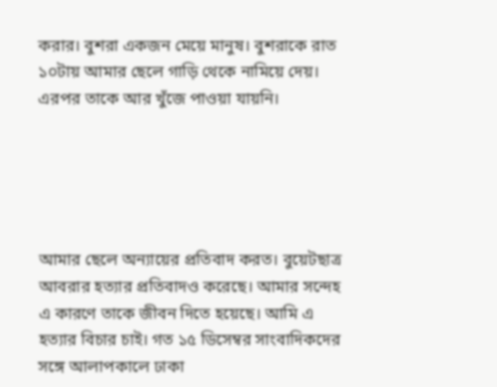করার। বুশরা একজন মেয়ে মানুষ। বুশরাকে রাত ১০টায় আমার ছেলে গাড়ি থেকে নামিয়ে দেয়। এরপর তাকে আর খুঁজে পাওয়া যায়নি।





আমার ছেলে অন্যায়ের প্রতিবাদ করত। বুয়েটছাত্র আবরার হত্যার প্রতিবাদও করেছে। আমার সন্দেহ এ কারণে তাকে জীবন দিতে হয়েছে। আমি এ হত্যার বিচার চাই। গত ১৫ ডিসেম্বর সাংবাদিকদের সঙ্গে আলাপকালে ঢাকা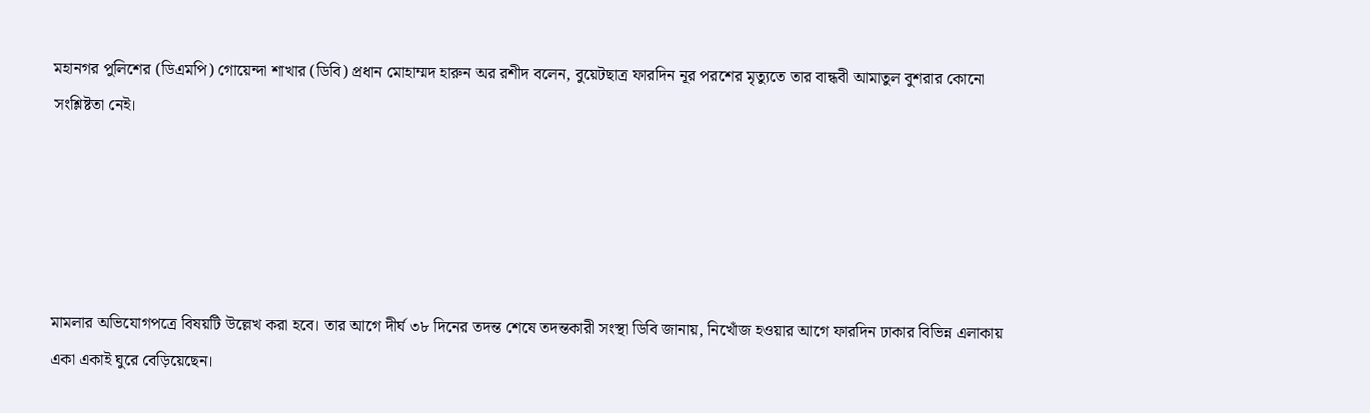মহানগর পুলিশের (ডিএমপি) গোয়েন্দা শাখার (ডিবি) প্রধান মোহাম্মদ হারুন অর রশীদ বলেন, বুয়েটছাত্র ফারদিন নূর পরশের মৃত্যুতে তার বান্ধবী আমাতুল বুশরার কোনো সংশ্লিষ্টতা নেই।





মামলার অভিযোগপত্রে বিষয়টি উল্লেখ করা হবে। তার আগে দীর্ঘ ৩৮ দিনের তদন্ত শেষে তদন্তকারী সংস্থা ডিবি জানায়, নিখোঁজ হওয়ার আগে ফারদিন ঢাকার বিভিন্ন এলাকায় একা একাই ঘুরে বেড়িয়েছেন।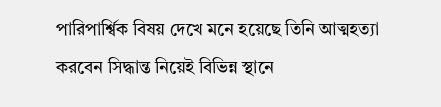পারিপার্শ্বিক বিষয় দেখে মনে হয়েছে তিনি আত্মহত্যা করবেন সিদ্ধান্ত নিয়েই বিভিন্ন স্থানে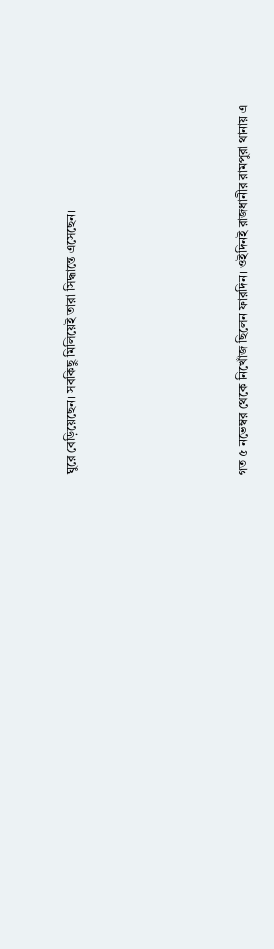ঘুরে বেড়িয়েছেন। সবকিছু মিলিয়েই তারা সিদ্ধান্তে এসেছেন।





গত ৫ নভেম্বর থেকে নিখোঁজ ছিলেন ফারদিন। ওইদিনই রাজধানীর রামপুরা থানায় এ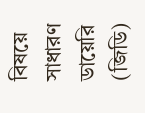বিষয়ে সাধারণ ডায়েরি (জিডি)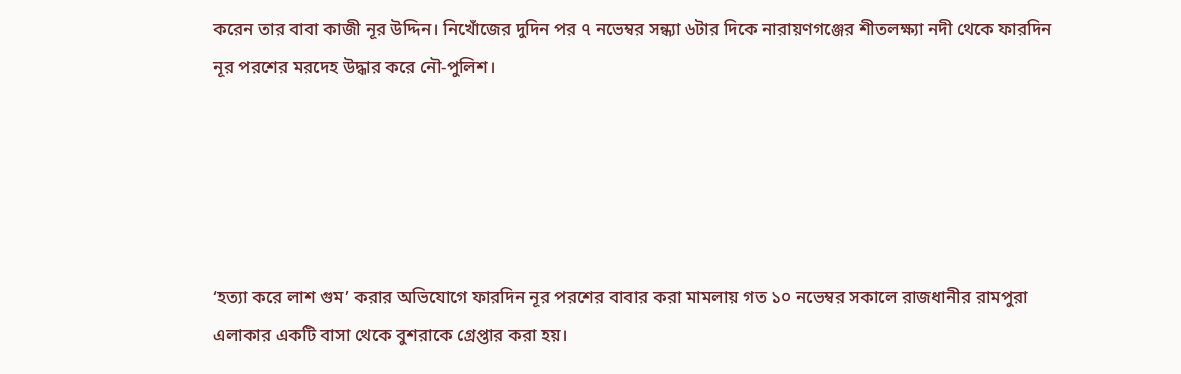করেন তার বাবা কাজী নূর উদ্দিন। নিখোঁজের দুদিন পর ৭ নভেম্বর সন্ধ্যা ৬টার দিকে নারায়ণগঞ্জের শীতলক্ষ্যা নদী থেকে ফারদিন নূর পরশের মরদেহ উদ্ধার করে নৌ-পুলিশ।





‘হত্যা করে লাশ গুম’ করার অভিযোগে ফারদিন নূর পরশের বাবার করা মামলায় গত ১০ নভেম্বর সকালে রাজধানীর রামপুরা এলাকার একটি বাসা থেকে বুশরাকে গ্রেপ্তার করা হয়।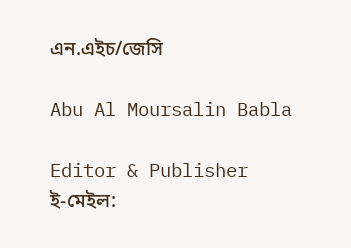এন.এইচ/জেসি

Abu Al Moursalin Babla

Editor & Publisher
ই-মেইল: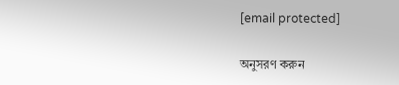[email protected]

অনুসরণ করুন